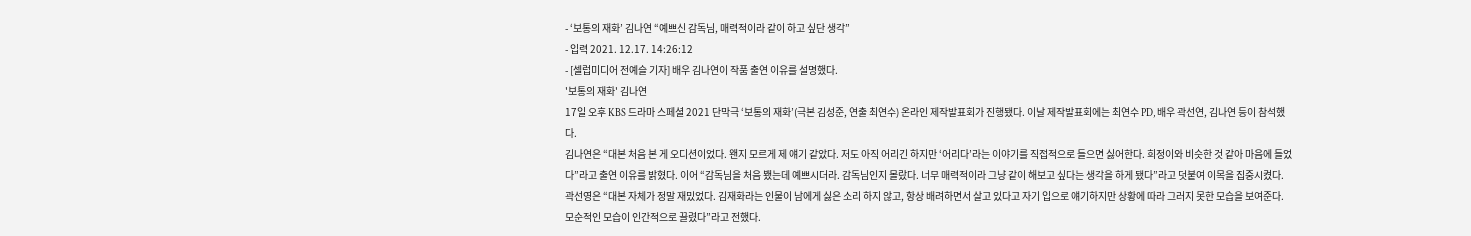- ‘보통의 재화’ 김나연 “예쁘신 감독님, 매력적이라 같이 하고 싶단 생각”
- 입력 2021. 12.17. 14:26:12
- [셀럽미디어 전예슬 기자] 배우 김나연이 작품 출연 이유를 설명했다.
'보통의 재화' 김나연
17일 오후 KBS 드라마 스페셜 2021 단막극 ‘보통의 재화’(극본 김성준, 연출 최연수) 온라인 제작발표회가 진행됐다. 이날 제작발표회에는 최연수 PD, 배우 곽선연, 김나연 등이 참석했다.
김나연은 “대본 처음 본 게 오디션이었다. 왠지 모르게 제 얘기 같았다. 저도 아직 어리긴 하지만 ‘어리다’라는 이야기를 직접적으로 들으면 싫어한다. 희정이와 비슷한 것 같아 마음에 들었다”라고 출연 이유를 밝혔다. 이어 “감독님을 처음 뵀는데 예쁘시더라. 감독님인지 몰랐다. 너무 매력적이라 그냥 같이 해보고 싶다는 생각을 하게 됐다”라고 덧붙여 이목을 집중시켰다.
곽선영은 “대본 자체가 정말 재밌었다. 김재화라는 인물이 남에게 싫은 소리 하지 않고, 항상 배려하면서 살고 있다고 자기 입으로 얘기하지만 상황에 따라 그러지 못한 모습을 보여준다. 모순적인 모습이 인간적으로 끌렸다”라고 전했다.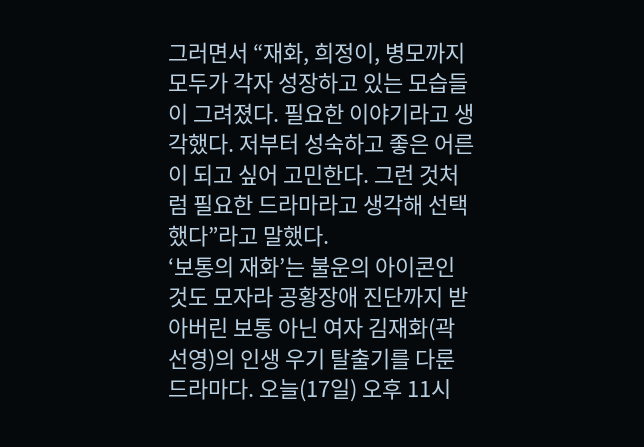그러면서 “재화, 희정이, 병모까지 모두가 각자 성장하고 있는 모습들이 그려졌다. 필요한 이야기라고 생각했다. 저부터 성숙하고 좋은 어른이 되고 싶어 고민한다. 그런 것처럼 필요한 드라마라고 생각해 선택했다”라고 말했다.
‘보통의 재화’는 불운의 아이콘인 것도 모자라 공황장애 진단까지 받아버린 보통 아닌 여자 김재화(곽선영)의 인생 우기 탈출기를 다룬 드라마다. 오늘(17일) 오후 11시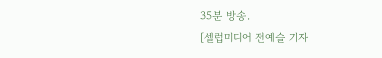35분 방송.
[셀럽미디어 전예슬 기자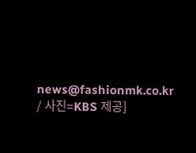news@fashionmk.co.kr / 사진=KBS 제공]